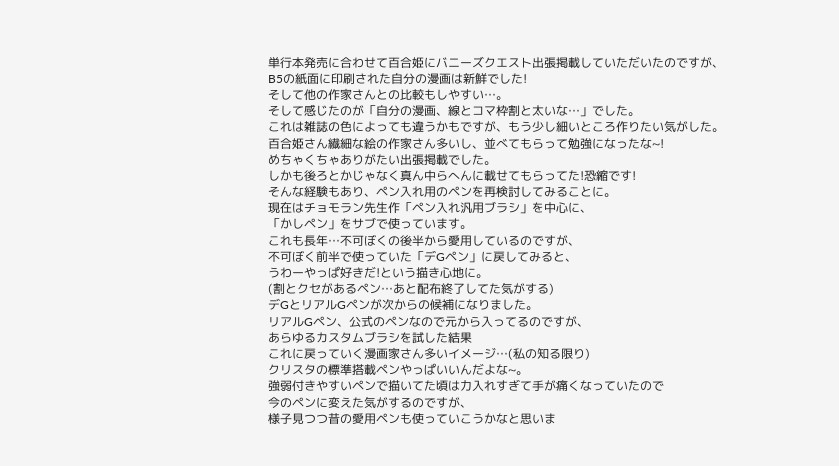単行本発売に合わせて百合姫にバニーズクエスト出張掲載していただいたのですが、
B5の紙面に印刷された自分の漫画は新鮮でした!
そして他の作家さんとの比較もしやすい…。
そして感じたのが「自分の漫画、線とコマ枠割と太いな…」でした。
これは雑誌の色によっても違うかもですが、もう少し細いところ作りたい気がした。
百合姫さん繊細な絵の作家さん多いし、並べてもらって勉強になったな~!
めちゃくちゃありがたい出張掲載でした。
しかも後ろとかじゃなく真ん中らへんに載せてもらってた!恐縮です!
そんな経験もあり、ペン入れ用のペンを再検討してみることに。
現在はチョモラン先生作「ペン入れ汎用ブラシ」を中心に、
「かしペン」をサブで使っています。
これも長年…不可ぼくの後半から愛用しているのですが、
不可ぼく前半で使っていた「デGペン」に戻してみると、
うわーやっぱ好きだ!という描き心地に。
(割とクセがあるペン…あと配布終了してた気がする)
デGとリアルGペンが次からの候補になりました。
リアルGペン、公式のペンなので元から入ってるのですが、
あらゆるカスタムブラシを試した結果
これに戻っていく漫画家さん多いイメージ…(私の知る限り)
クリスタの標準搭載ペンやっぱいいんだよな~。
強弱付きやすいペンで描いてた頃は力入れすぎて手が痛くなっていたので
今のペンに変えた気がするのですが、
様子見つつ昔の愛用ペンも使っていこうかなと思いま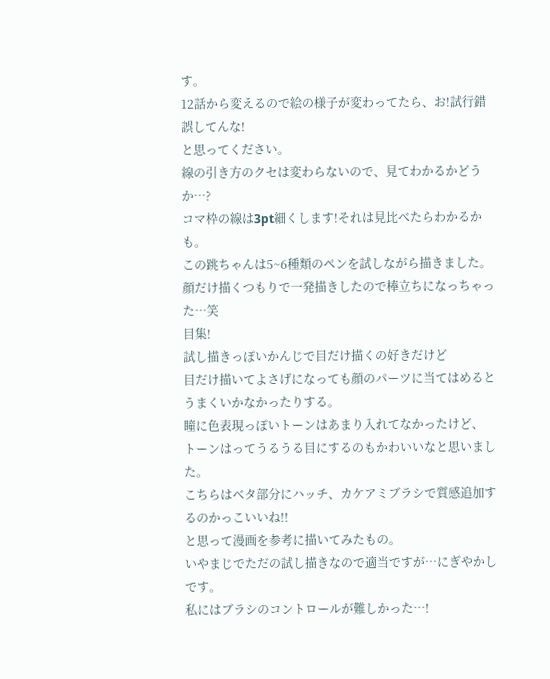す。
12話から変えるので絵の様子が変わってたら、お!試行錯誤してんな!
と思ってください。
線の引き方のクセは変わらないので、見てわかるかどうか…?
コマ枠の線は3pt細くします!それは見比べたらわかるかも。
この跳ちゃんは5~6種類のペンを試しながら描きました。
顔だけ描くつもりで一発描きしたので棒立ちになっちゃった…笑
目集!
試し描きっぽいかんじで目だけ描くの好きだけど
目だけ描いてよさげになっても顔のパーツに当てはめると
うまくいかなかったりする。
瞳に色表現っぽいトーンはあまり入れてなかったけど、
トーンはってうるうる目にするのもかわいいなと思いました。
こちらはベタ部分にハッチ、カケアミブラシで質感追加するのかっこいいね!!
と思って漫画を参考に描いてみたもの。
いやまじでただの試し描きなので適当ですが…にぎやかしです。
私にはブラシのコントロールが難しかった…!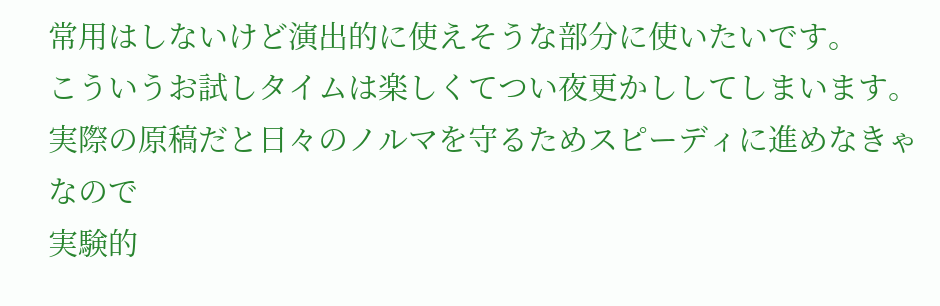常用はしないけど演出的に使えそうな部分に使いたいです。
こういうお試しタイムは楽しくてつい夜更かししてしまいます。
実際の原稿だと日々のノルマを守るためスピーディに進めなきゃなので
実験的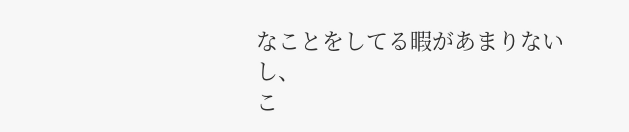なことをしてる暇があまりないし、
こ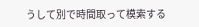うして別で時間取って模索する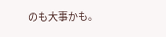のも大事かも。